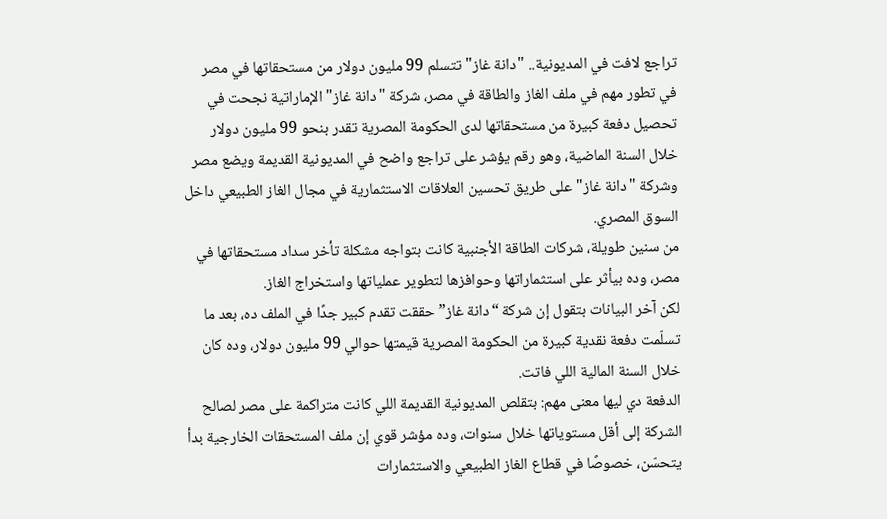تراجع لافت في المديونية.. "دانة غاز" تتسلم 99 مليون دولار من مستحقاتها في مصر
في تطور مهم في ملف الغاز والطاقة في مصر، شركة "دانة غاز" الإماراتية نجحت في تحصيل دفعة كبيرة من مستحقاتها لدى الحكومة المصرية تقدر بنحو 99 مليون دولار خلال السنة الماضية، وهو رقم يؤشر على تراجع واضح في المديونية القديمة ويضع مصر وشركة "دانة غاز" على طريق تحسين العلاقات الاستثمارية في مجال الغاز الطبيعي داخل السوق المصري.
من سنين طويلة، شركات الطاقة الأجنبية كانت بتواجه مشكلة تأخر سداد مستحقاتها في مصر، وده بيأثر على استثماراتها وحوافزها لتطوير عملياتها واستخراج الغاز.
لكن آخر البيانات بتقول إن شركة “دانة غاز” حققت تقدم كبير جدًا في الملف ده، بعد ما تسلّمت دفعة نقدية كبيرة من الحكومة المصرية قيمتها حوالي 99 مليون دولار، وده كان خلال السنة المالية اللي فاتت.
الدفعة دي ليها معنى مهم: بتقلص المديونية القديمة اللي كانت متراكمة على مصر لصالح الشركة إلى أقل مستوياتها خلال سنوات، وده مؤشر قوي إن ملف المستحقات الخارجية بدأ يتحسّن، خصوصًا في قطاع الغاز الطبيعي والاستثمارات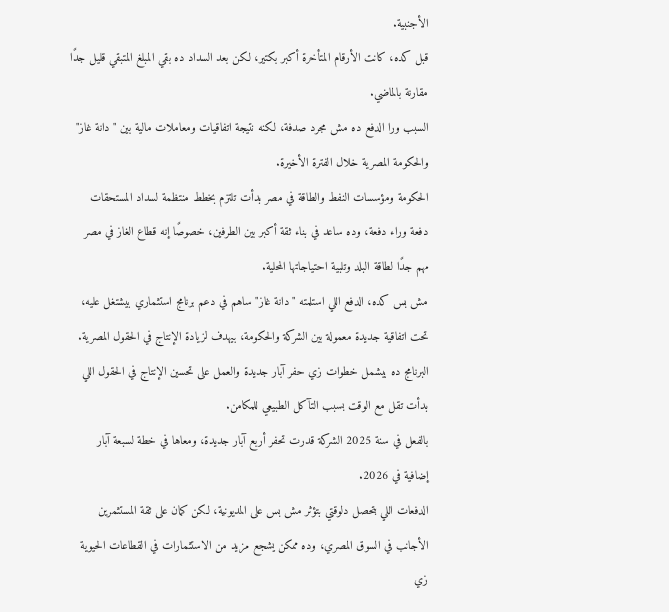الأجنبية.
قبل كده، كانت الأرقام المتأخرة أكبر بكتير، لكن بعد السداد ده بقي المبلغ المتبقي قليل جدًا مقارنة بالماضي.
السبب ورا الدفع ده مش مجرد صدفة، لكنه نتيجة اتفاقيات ومعاملات مالية بين "دانة غاز" والحكومة المصرية خلال الفترة الأخيرة.
الحكومة ومؤسسات النفط والطاقة في مصر بدأت تلتزم بخطط منتظمة لسداد المستحقات دفعة وراء دفعة، وده ساعد في بناء ثقة أكبر بين الطرفين، خصوصًا إنه قطاع الغاز في مصر مهم جدًا لطاقة البلد وتلبية احتياجاتها المحلية.
مش بس كده، الدفع اللي استلمته "دانة غاز" ساهم في دعم برنامج استثماري بيشتغل عليه، تحت اتفاقية جديدة معمولة بين الشركة والحكومة، بيهدف لزيادة الإنتاج في الحقول المصرية.
البرنامج ده بيشمل خطوات زي حفر آبار جديدة والعمل على تحسين الإنتاج في الحقول اللي بدأت تقل مع الوقت بسبب التآكل الطبيعي للمكامن.
بالفعل في سنة 2025 الشركة قدرت تحفر أربع آبار جديدة، ومعاها في خطة لسبعة آبار إضافية في 2026.
الدفعات اللي بتحصل دلوقتي بتؤثر مش بس على المديونية، لكن كمان على ثقة المستثمرين الأجانب في السوق المصري، وده ممكن يشجع مزيد من الاستثمارات في القطاعات الحيوية زي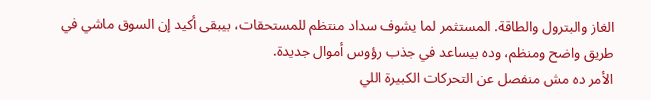الغاز والبترول والطاقة. المستثمر لما يشوف سداد منتظم للمستحقات، بيبقى أكيد إن السوق ماشي في طريق واضح ومنظم، وده بيساعد في جذب رؤوس أموال جديدة.
الأمر ده مش منفصل عن التحركات الكبيرة اللي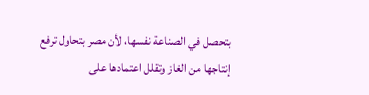بتحصل في الصناعة نفسها، لأن مصر بتحاول ترفع إنتاجها من الغاز وتقلل اعتمادها على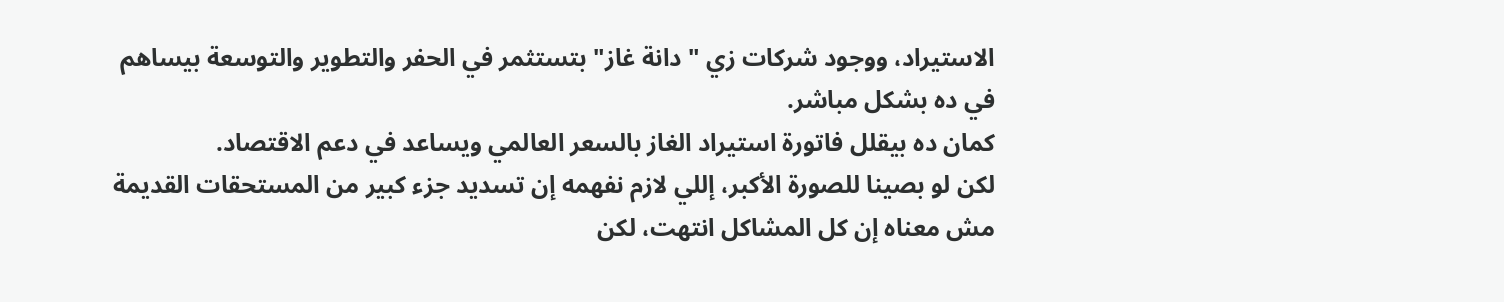الاستيراد، ووجود شركات زي "دانة غاز" بتستثمر في الحفر والتطوير والتوسعة بيساهم في ده بشكل مباشر.
كمان ده بيقلل فاتورة استيراد الغاز بالسعر العالمي ويساعد في دعم الاقتصاد.
لكن لو بصينا للصورة الأكبر، إللي لازم نفهمه إن تسديد جزء كبير من المستحقات القديمة مش معناه إن كل المشاكل انتهت، لكن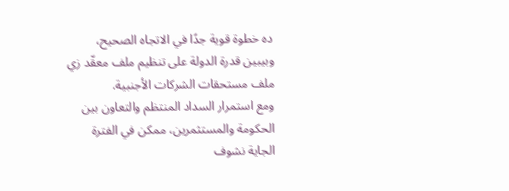ده خطوة قوية جدًا في الاتجاه الصحيح، وبيبين قدرة الدولة على تنظيم ملف معقّد زي ملف مستحقات الشركات الأجنبية.
ومع استمرار السداد المنتظم والتعاون بين الحكومة والمستثمرين، ممكن في الفترة الجاية نشوف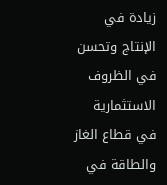زيادة في الإنتاج وتحسن في الظروف الاستثمارية في قطاع الغاز والطاقة في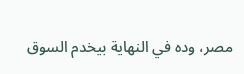مصر، وده في النهاية بيخدم السوق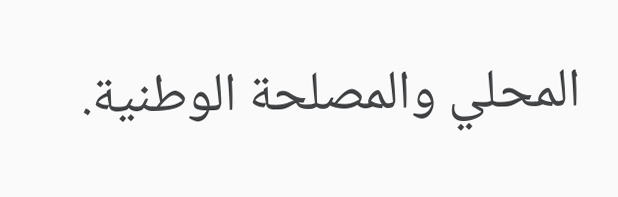المحلي والمصلحة الوطنية.